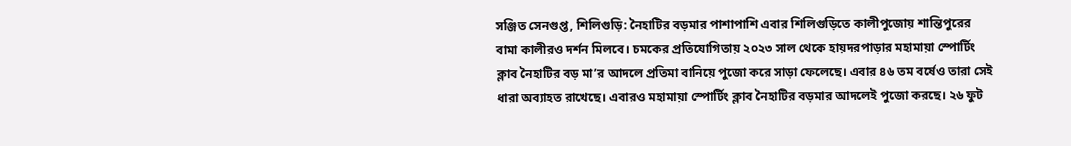সঞ্জিত সেনগুপ্ত, শিলিগুড়ি: নৈহাটির বড়মার পাশাপাশি এবার শিলিগুড়িতে কালীপুজোয় শান্তিপুরের বামা কালীরও দর্শন মিলবে। চমকের প্রতিযোগিতায় ২০২৩ সাল থেকে হায়দরপাড়ার মহামায়া স্পোর্টিং ক্লাব নৈহাটির বড় মা’র আদলে প্রতিমা বানিয়ে পুজো করে সাড়া ফেলেছে। এবার ৪৬ তম বর্ষেও তারা সেই ধারা অব্যাহত রাখেছে। এবারও মহামায়া স্পোর্টিং ক্লাব নৈহাটির বড়মার আদলেই পুজো করছে। ২৬ ফুট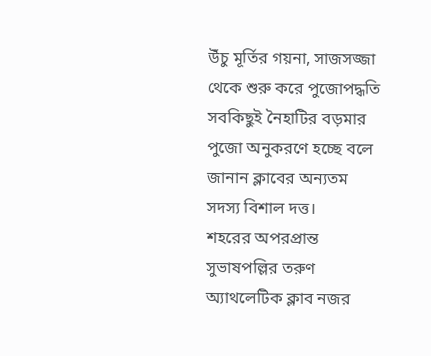উঁচু মূর্তির গয়না, সাজসজ্জা থেকে শুরু করে পুজোপদ্ধতি সবকিছুই নৈহাটির বড়মার পুজো অনুকরণে হচ্ছে বলে জানান ক্লাবের অন্যতম সদস্য বিশাল দত্ত।
শহরের অপরপ্রান্ত সুভাষপল্লির তরুণ অ্যাথলেটিক ক্লাব নজর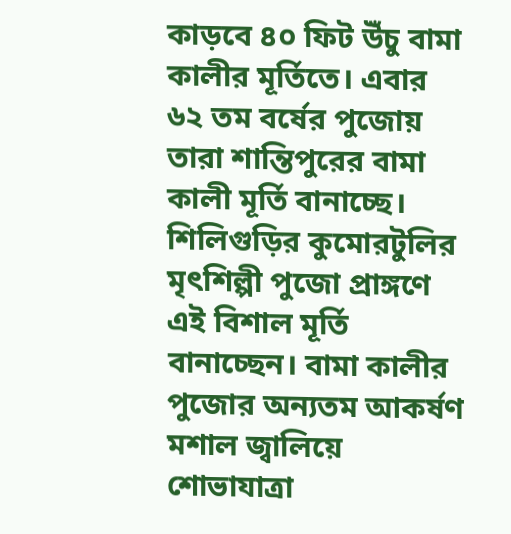কাড়বে ৪০ ফিট উঁচু বামা কালীর মূর্তিতে। এবার ৬২ তম বর্ষের পুজোয় তারা শান্তিপুরের বামা কালী মূর্তি বানাচ্ছে। শিলিগুড়ির কুমোরটুলির মৃৎশিল্পী পুজো প্রাঙ্গণে এই বিশাল মূর্তি বানাচ্ছেন। বামা কালীর পুজোর অন্যতম আকর্ষণ মশাল জ্বালিয়ে শোভাযাত্রা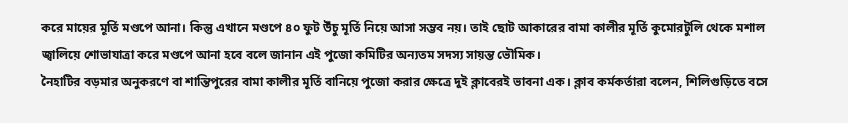করে মায়ের মূর্তি মণ্ডপে আনা। কিন্তু এখানে মণ্ডপে ৪০ ফুট উঁচু মূর্তি নিয়ে আসা সম্ভব নয়। তাই ছোট আকারের বামা কালীর মূর্তি কুমোরটুলি থেকে মশাল জ্বালিয়ে শোভাযাত্রা করে মণ্ডপে আনা হবে বলে জানান এই পুজো কমিটির অন্যতম সদস্য সায়ন্ত ভৌমিক।
নৈহাটির বড়মার অনুকরণে বা শান্তিপুরের বামা কালীর মূর্তি বানিয়ে পুজো করার ক্ষেত্রে দুই ক্লাবেরই ভাবনা এক। ক্লাব কর্মকর্তারা বলেন, শিলিগুড়িতে বসে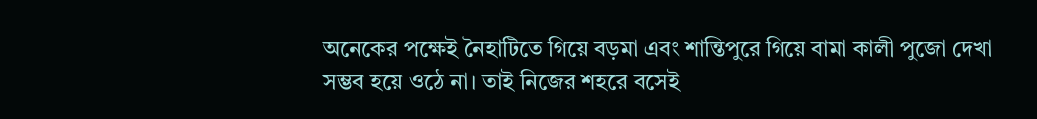অনেকের পক্ষেই নৈহাটিতে গিয়ে বড়মা এবং শান্তিপুরে গিয়ে বামা কালী পুজো দেখা সম্ভব হয়ে ওঠে না। তাই নিজের শহরে বসেই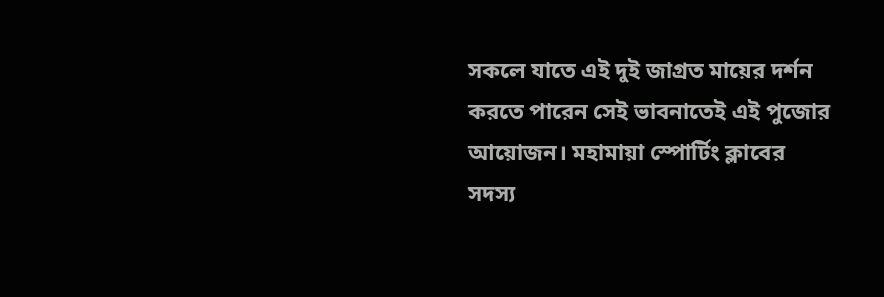সকলে যাতে এই দুই জাগ্রত মায়ের দর্শন করতে পারেন সেই ভাবনাতেই এই পুজোর আয়োজন। মহামায়া স্পোর্টিং ক্লাবের সদস্য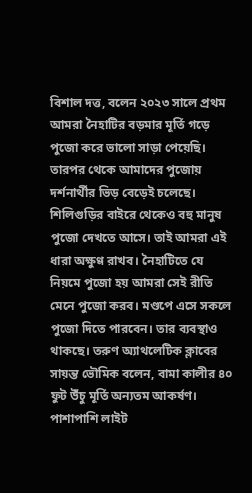বিশাল দত্ত, বলেন ২০২৩ সালে প্রথম আমরা নৈহাটির বড়মার মূর্তি গড়ে পুজো করে ভালো সাড়া পেয়েছি। তারপর থেকে আমাদের পুজোয় দর্শনার্থীর ভিড় বেড়েই চলেছে। শিলিগুড়ির বাইরে থেকেও বহু মানুষ পুজো দেখতে আসে। তাই আমরা এই ধারা অক্ষুণ্ণ রাখব। নৈহাটিতে যে নিয়মে পুজো হয় আমরা সেই রীতি মেনে পুজো করব। মণ্ডপে এসে সকলে পুজো দিতে পারবেন। তার ব্যবস্থাও থাকছে। তরুণ অ্যাথলেটিক ক্লাবের সায়ন্ত ভৌমিক বলেন, বামা কালীর ৪০ ফুট উঁচু মূর্তি অন্যতম আকর্ষণ। পাশাপাশি লাইট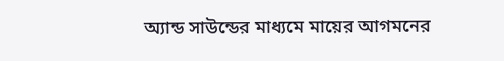অ্যান্ড সাউন্ডের মাধ্যমে মায়ের আগমনের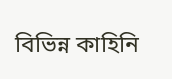বিভিন্ন কাহিনি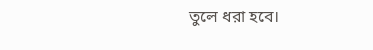তুলে ধরা হবে।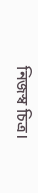নিজস্ব চিত্র।